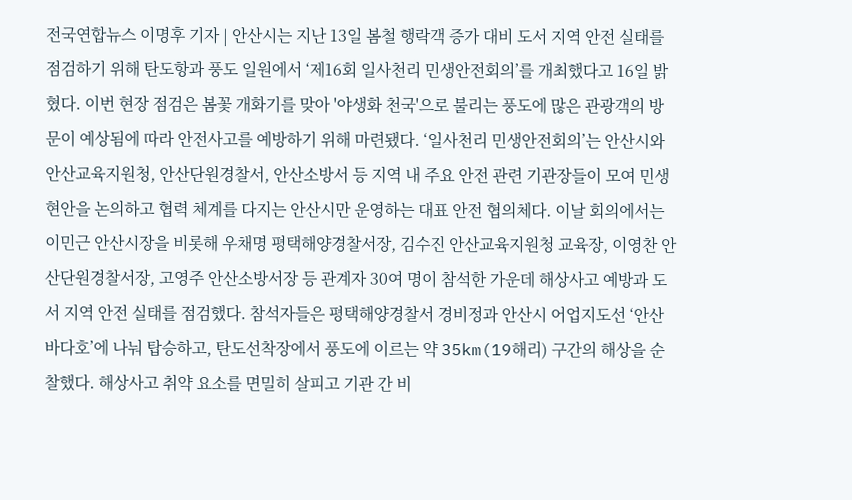전국연합뉴스 이명후 기자 | 안산시는 지난 13일 봄철 행락객 증가 대비 도서 지역 안전 실태를 점검하기 위해 탄도항과 풍도 일원에서 ‘제16회 일사천리 민생안전회의’를 개최했다고 16일 밝혔다. 이번 현장 점검은 봄꽃 개화기를 맞아 '야생화 천국'으로 불리는 풍도에 많은 관광객의 방문이 예상됨에 따라 안전사고를 예방하기 위해 마련됐다. ‘일사천리 민생안전회의’는 안산시와 안산교육지원청, 안산단원경찰서, 안산소방서 등 지역 내 주요 안전 관련 기관장들이 모여 민생 현안을 논의하고 협력 체계를 다지는 안산시만 운영하는 대표 안전 협의체다. 이날 회의에서는 이민근 안산시장을 비롯해 우채명 평택해양경찰서장, 김수진 안산교육지원청 교육장, 이영찬 안산단원경찰서장, 고영주 안산소방서장 등 관계자 30여 명이 참석한 가운데 해상사고 예방과 도서 지역 안전 실태를 점검했다. 참석자들은 평택해양경찰서 경비정과 안산시 어업지도선 ‘안산바다호’에 나눠 탑승하고, 탄도선착장에서 풍도에 이르는 약 35km(19해리) 구간의 해상을 순찰했다. 해상사고 취약 요소를 면밀히 살피고 기관 간 비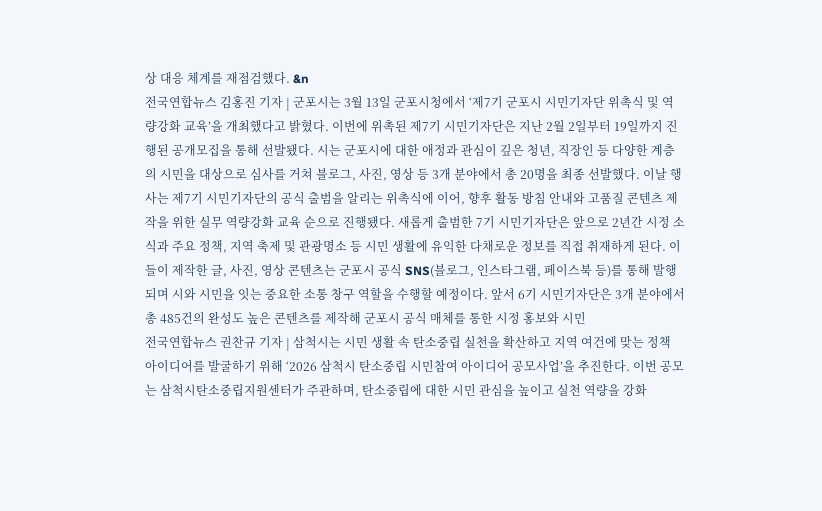상 대응 체계를 재점검했다. &n
전국연합뉴스 김홍진 기자 | 군포시는 3월 13일 군포시청에서 ‘제7기 군포시 시민기자단 위촉식 및 역량강화 교육’을 개최했다고 밝혔다. 이번에 위촉된 제7기 시민기자단은 지난 2월 2일부터 19일까지 진행된 공개모집을 통해 선발됐다. 시는 군포시에 대한 애정과 관심이 깊은 청년, 직장인 등 다양한 계층의 시민을 대상으로 심사를 거쳐 블로그, 사진, 영상 등 3개 분야에서 총 20명을 최종 선발했다. 이날 행사는 제7기 시민기자단의 공식 출범을 알리는 위촉식에 이어, 향후 활동 방침 안내와 고품질 콘텐츠 제작을 위한 실무 역량강화 교육 순으로 진행됐다. 새롭게 출범한 7기 시민기자단은 앞으로 2년간 시정 소식과 주요 정책, 지역 축제 및 관광명소 등 시민 생활에 유익한 다채로운 정보를 직접 취재하게 된다. 이들이 제작한 글, 사진, 영상 콘텐츠는 군포시 공식 SNS(블로그, 인스타그램, 페이스북 등)를 통해 발행되며 시와 시민을 잇는 중요한 소통 창구 역할을 수행할 예정이다. 앞서 6기 시민기자단은 3개 분야에서 총 485건의 완성도 높은 콘텐츠를 제작해 군포시 공식 매체를 통한 시정 홍보와 시민
전국연합뉴스 권찬규 기자 | 삼척시는 시민 생활 속 탄소중립 실천을 확산하고 지역 여건에 맞는 정책 아이디어를 발굴하기 위해 ‘2026 삼척시 탄소중립 시민참여 아이디어 공모사업’을 추진한다. 이번 공모는 삼척시탄소중립지원센터가 주관하며, 탄소중립에 대한 시민 관심을 높이고 실천 역량을 강화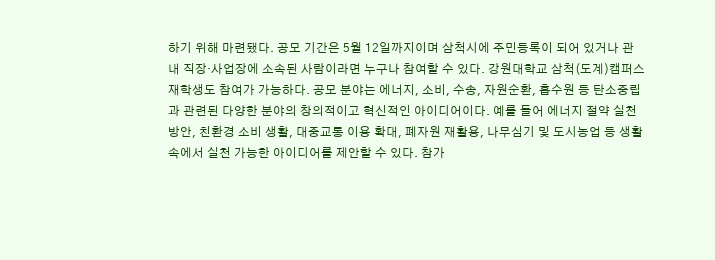하기 위해 마련됐다. 공모 기간은 5월 12일까지이며 삼척시에 주민등록이 되어 있거나 관내 직장·사업장에 소속된 사람이라면 누구나 참여할 수 있다. 강원대학교 삼척(도계)캠퍼스 재학생도 참여가 가능하다. 공모 분야는 에너지, 소비, 수송, 자원순환, 흡수원 등 탄소중립과 관련된 다양한 분야의 창의적이고 혁신적인 아이디어이다. 예를 들어 에너지 절약 실천 방안, 친환경 소비 생활, 대중교통 이용 확대, 폐자원 재활용, 나무심기 및 도시농업 등 생활 속에서 실천 가능한 아이디어를 제안할 수 있다. 참가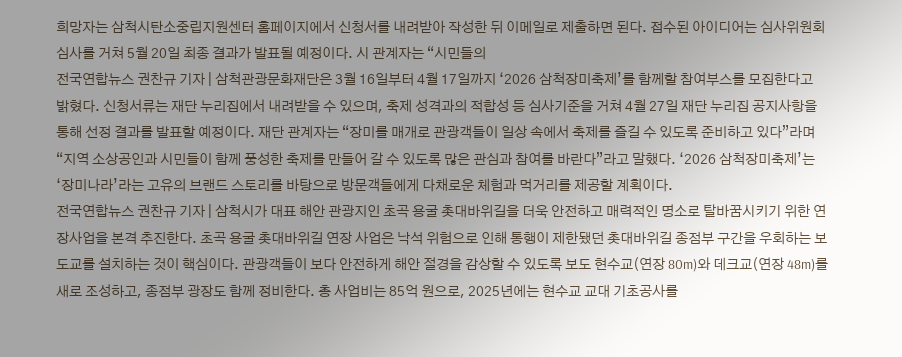희망자는 삼척시탄소중립지원센터 홈페이지에서 신청서를 내려받아 작성한 뒤 이메일로 제출하면 된다. 접수된 아이디어는 심사위원회 심사를 거쳐 5월 20일 최종 결과가 발표될 예정이다. 시 관계자는 “시민들의
전국연합뉴스 권찬규 기자 | 삼척관광문화재단은 3월 16일부터 4월 17일까지 ‘2026 삼척장미축제’를 함께할 참여부스를 모집한다고 밝혔다. 신청서류는 재단 누리집에서 내려받을 수 있으며, 축제 성격과의 적합성 등 심사기준을 거쳐 4월 27일 재단 누리집 공지사항을 통해 선정 결과를 발표할 예정이다. 재단 관계자는 “장미를 매개로 관광객들이 일상 속에서 축제를 즐길 수 있도록 준비하고 있다”라며 “지역 소상공인과 시민들이 함께 풍성한 축제를 만들어 갈 수 있도록 많은 관심과 참여를 바란다”라고 말했다. ‘2026 삼척장미축제’는 ‘장미나라’라는 고유의 브랜드 스토리를 바탕으로 방문객들에게 다채로운 체험과 먹거리를 제공할 계획이다.
전국연합뉴스 권찬규 기자 | 삼척시가 대표 해안 관광지인 초곡 용굴 촛대바위길을 더욱 안전하고 매력적인 명소로 탈바꿈시키기 위한 연장사업을 본격 추진한다. 초곡 용굴 촛대바위길 연장 사업은 낙석 위험으로 인해 통행이 제한됐던 촛대바위길 종점부 구간을 우회하는 보도교를 설치하는 것이 핵심이다. 관광객들이 보다 안전하게 해안 절경을 감상할 수 있도록 보도 현수교(연장 80m)와 데크교(연장 48m)를 새로 조성하고, 종점부 광장도 함께 정비한다. 총 사업비는 85억 원으로, 2025년에는 현수교 교대 기초공사를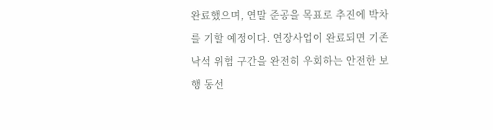완료했으며, 연말 준공을 목표로 추진에 박차를 기할 예정이다. 연장사업이 완료되면 기존 낙석 위험 구간을 완전히 우회하는 안전한 보행 동선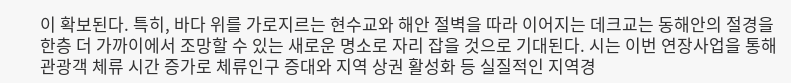이 확보된다. 특히, 바다 위를 가로지르는 현수교와 해안 절벽을 따라 이어지는 데크교는 동해안의 절경을 한층 더 가까이에서 조망할 수 있는 새로운 명소로 자리 잡을 것으로 기대된다. 시는 이번 연장사업을 통해 관광객 체류 시간 증가로 체류인구 증대와 지역 상권 활성화 등 실질적인 지역경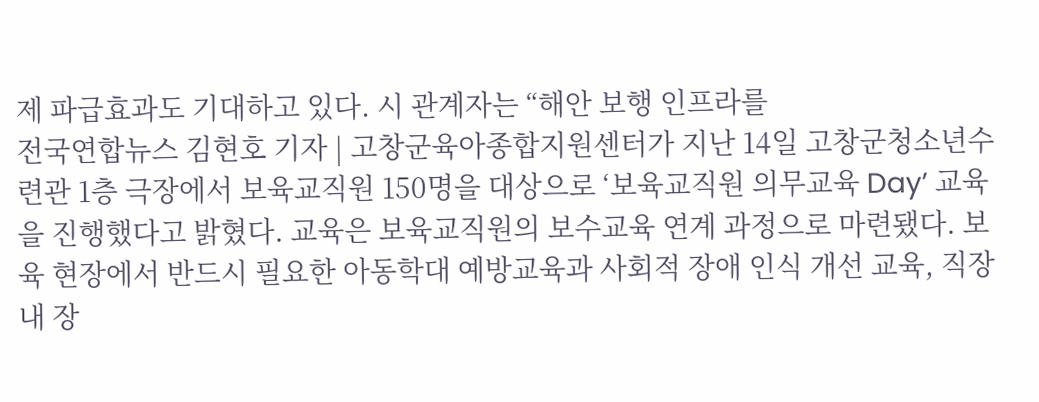제 파급효과도 기대하고 있다. 시 관계자는 “해안 보행 인프라를
전국연합뉴스 김현호 기자 | 고창군육아종합지원센터가 지난 14일 고창군청소년수련관 1층 극장에서 보육교직원 150명을 대상으로 ‘보육교직원 의무교육 Day’ 교육을 진행했다고 밝혔다. 교육은 보육교직원의 보수교육 연계 과정으로 마련됐다. 보육 현장에서 반드시 필요한 아동학대 예방교육과 사회적 장애 인식 개선 교육, 직장 내 장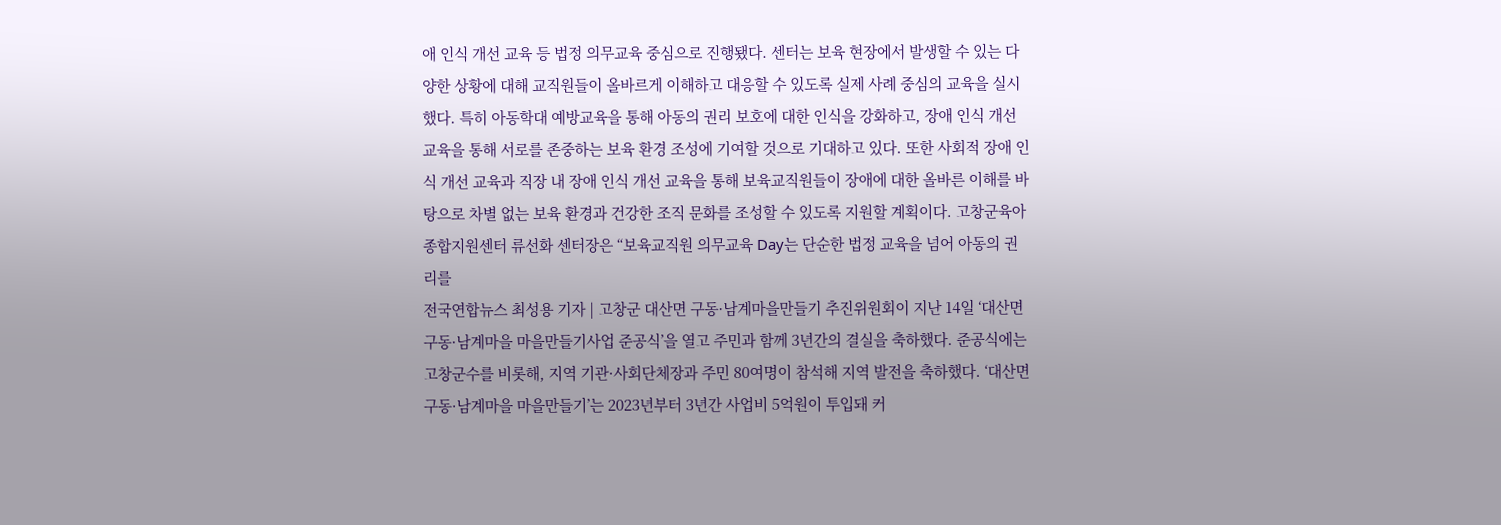애 인식 개선 교육 등 법정 의무교육 중심으로 진행됐다. 센터는 보육 현장에서 발생할 수 있는 다양한 상황에 대해 교직원들이 올바르게 이해하고 대응할 수 있도록 실제 사례 중심의 교육을 실시했다. 특히 아동학대 예방교육을 통해 아동의 권리 보호에 대한 인식을 강화하고, 장애 인식 개선 교육을 통해 서로를 존중하는 보육 환경 조성에 기여할 것으로 기대하고 있다. 또한 사회적 장애 인식 개선 교육과 직장 내 장애 인식 개선 교육을 통해 보육교직원들이 장애에 대한 올바른 이해를 바탕으로 차별 없는 보육 환경과 건강한 조직 문화를 조성할 수 있도록 지원할 계획이다. 고창군육아종합지원센터 류선화 센터장은 “보육교직원 의무교육 Day는 단순한 법정 교육을 넘어 아동의 권리를
전국연합뉴스 최성용 기자 | 고창군 대산면 구동·남계마을만들기 추진위원회이 지난 14일 ‘대산면 구동·남계마을 마을만들기사업 준공식’을 열고 주민과 함께 3년간의 결실을 축하했다. 준공식에는 고창군수를 비롯해, 지역 기관·사회단체장과 주민 80여명이 참석해 지역 발전을 축하했다. ‘대산면 구동·남계마을 마을만들기’는 2023년부터 3년간 사업비 5억원이 투입돼 커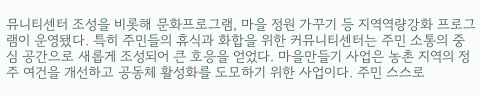뮤니티센터 조성을 비롯해 문화프로그램, 마을 정원 가꾸기 등 지역역량강화 프로그램이 운영됐다. 특히 주민들의 휴식과 화합을 위한 커뮤니티센터는 주민 소통의 중심 공간으로 새롭게 조성되어 큰 호응을 얻었다. 마을만들기 사업은 농촌 지역의 정주 여건을 개선하고 공동체 활성화를 도모하기 위한 사업이다. 주민 스스로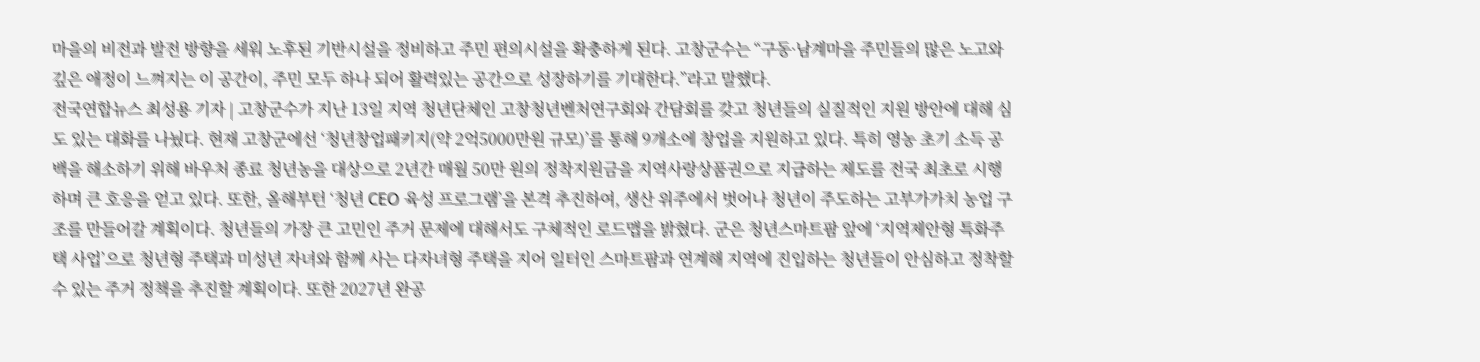마을의 비전과 발전 방향을 세워 노후된 기반시설을 정비하고 주민 편의시설을 확충하게 된다. 고창군수는 “구동·남계마을 주민들의 많은 노고와 깊은 애정이 느껴지는 이 공간이, 주민 모두 하나 되어 활력있는 공간으로 성장하기를 기대한다.”라고 말했다.
전국연합뉴스 최성용 기자 | 고창군수가 지난 13일 지역 청년단체인 고창청년벤처연구회와 간담회를 갖고 청년들의 실질적인 지원 방안에 대해 심도 있는 대화를 나눴다. 현재 고창군에선 ‘청년창업패키지(약 2억5000만원 규모)’를 통해 9개소에 창업을 지원하고 있다. 특히 영농 초기 소득 공백을 해소하기 위해 바우처 종료 청년농을 대상으로 2년간 매월 50만 원의 정착지원금을 지역사랑상품권으로 지급하는 제도를 전국 최초로 시행하며 큰 호응을 얻고 있다. 또한, 올해부턴 ‘청년 CEO 육성 프로그램’을 본격 추진하여, 생산 위주에서 벗어나 청년이 주도하는 고부가가치 농업 구조를 만들어갈 계획이다. 청년들의 가장 큰 고민인 주거 문제에 대해서도 구체적인 로드맵을 밝혔다. 군은 청년스마트팜 앞에 ‘지역제안형 특화주택 사업’으로 청년형 주택과 미성년 자녀와 함께 사는 다자녀형 주택을 지어 일터인 스마트팜과 연계해 지역에 진입하는 청년들이 안심하고 정착할 수 있는 주거 정책을 추진할 계획이다. 또한 2027년 완공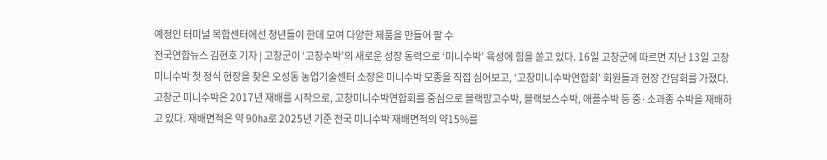예정인 터미널 복합센터에선 청년들이 한데 모여 다양한 제품을 만들어 팔 수
전국연합뉴스 김현호 기자 | 고창군이 ‘고창수박’의 새로운 성장 동력으로 ‘미니수박’ 육성에 힘을 쏟고 있다. 16일 고창군에 따르면 지난 13일 고창 미니수박 첫 정식 현장을 찾은 오성동 농업기술센터 소장은 미니수박 모종을 직접 심어보고, ‘고창미니수박연합회’ 회원들과 현장 간담회를 가졌다. 고창군 미니수박은 2017년 재배를 시작으로, 고창미니수박연합회를 중심으로 블랙망고수박, 블랙보스수박, 애플수박 등 중·소과종 수박을 재배하고 있다. 재배면적은 약 90㏊로 2025년 기준 전국 미니수박 재배면적의 약15%를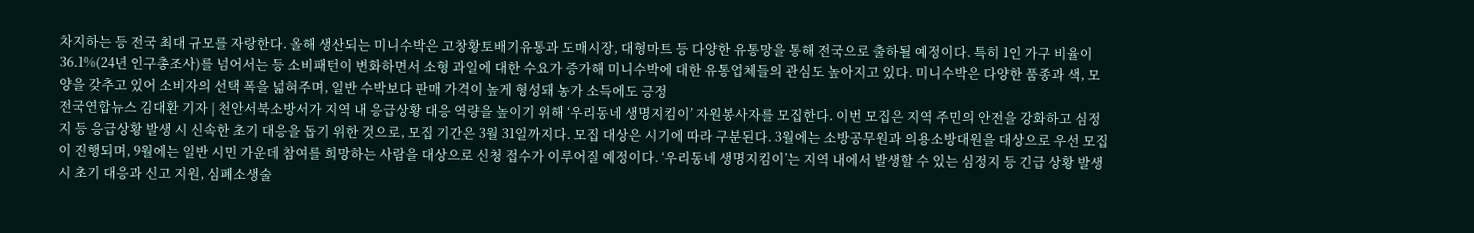차지하는 등 전국 최대 규모를 자랑한다. 올해 생산되는 미니수박은 고창황토배기유통과 도매시장, 대형마트 등 다양한 유통망을 통해 전국으로 출하될 예정이다. 특히 1인 가구 비율이 36.1%(24년 인구총조사)를 넘어서는 등 소비패턴이 변화하면서 소형 과일에 대한 수요가 증가해 미니수박에 대한 유통업체들의 관심도 높아지고 있다. 미니수박은 다양한 품종과 색, 모양을 갖추고 있어 소비자의 선택 폭을 넓혀주며, 일반 수박보다 판매 가격이 높게 형성돼 농가 소득에도 긍정
전국연합뉴스 김대환 기자 | 천안서북소방서가 지역 내 응급상황 대응 역량을 높이기 위해 ‘우리동네 생명지킴이’ 자원봉사자를 모집한다. 이번 모집은 지역 주민의 안전을 강화하고 심정지 등 응급상황 발생 시 신속한 초기 대응을 돕기 위한 것으로, 모집 기간은 3월 31일까지다. 모집 대상은 시기에 따라 구분된다. 3월에는 소방공무원과 의용소방대원을 대상으로 우선 모집이 진행되며, 9월에는 일반 시민 가운데 참여를 희망하는 사람을 대상으로 신청 접수가 이루어질 예정이다. ‘우리동네 생명지킴이’는 지역 내에서 발생할 수 있는 심정지 등 긴급 상황 발생 시 초기 대응과 신고 지원, 심폐소생술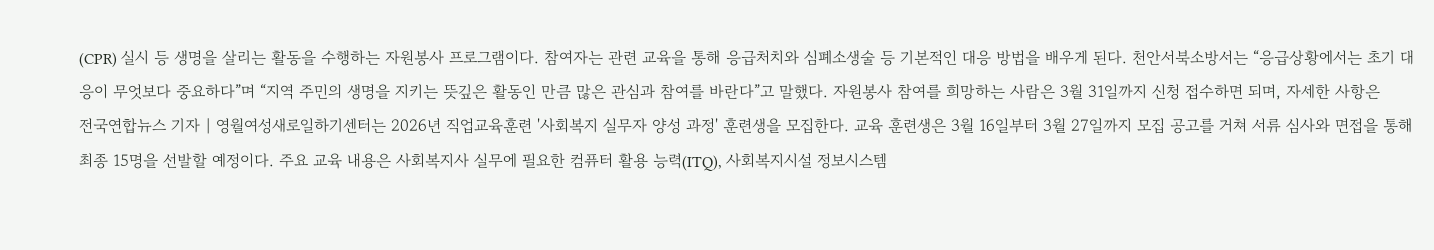(CPR) 실시 등 생명을 살리는 활동을 수행하는 자원봉사 프로그램이다. 참여자는 관련 교육을 통해 응급처치와 심폐소생술 등 기본적인 대응 방법을 배우게 된다. 천안서북소방서는 “응급상황에서는 초기 대응이 무엇보다 중요하다”며 “지역 주민의 생명을 지키는 뜻깊은 활동인 만큼 많은 관심과 참여를 바란다”고 말했다. 자원봉사 참여를 희망하는 사람은 3월 31일까지 신청 접수하면 되며, 자세한 사항은
전국연합뉴스 기자 | 영월여성새로일하기센터는 2026년 직업교육훈련 '사회복지 실무자 양성 과정' 훈련생을 모집한다. 교육 훈련생은 3월 16일부터 3월 27일까지 모집 공고를 거쳐 서류 심사와 면접을 통해 최종 15명을 선발할 예정이다. 주요 교육 내용은 사회복지사 실무에 필요한 컴퓨터 활용 능력(ITQ), 사회복지시설 정보시스템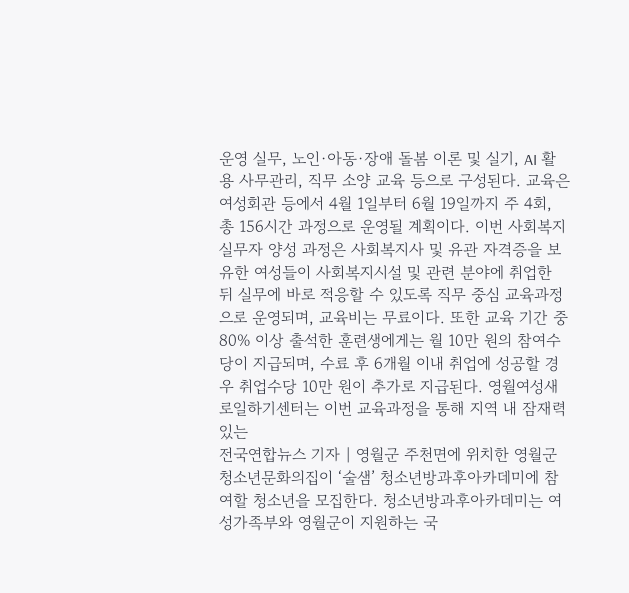운영 실무, 노인·아동·장애 돌봄 이론 및 실기, AI 활용 사무관리, 직무 소양 교육 등으로 구성된다. 교육은 여성회관 등에서 4월 1일부터 6월 19일까지 주 4회, 총 156시간 과정으로 운영될 계획이다. 이번 사회복지 실무자 양성 과정은 사회복지사 및 유관 자격증을 보유한 여성들이 사회복지시설 및 관련 분야에 취업한 뒤 실무에 바로 적응할 수 있도록 직무 중심 교육과정으로 운영되며, 교육비는 무료이다. 또한 교육 기간 중 80% 이상 출석한 훈련생에게는 월 10만 원의 참여수당이 지급되며, 수료 후 6개월 이내 취업에 성공할 경우 취업수당 10만 원이 추가로 지급된다. 영월여성새로일하기센터는 이번 교육과정을 통해 지역 내 잠재력 있는
전국연합뉴스 기자 | 영월군 주천면에 위치한 영월군청소년문화의집이 ‘술샘’ 청소년방과후아카데미에 참여할 청소년을 모집한다. 청소년방과후아카데미는 여성가족부와 영월군이 지원하는 국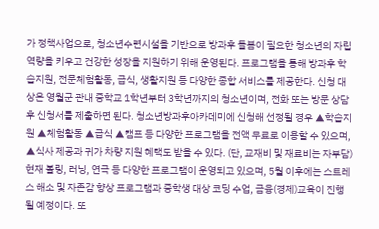가 정책사업으로, 청소년수련시설을 기반으로 방과후 돌봄이 필요한 청소년의 자립역량을 키우고 건강한 성장을 지원하기 위해 운영된다. 프로그램을 통해 방과후 학습지원, 전문체험활동, 급식, 생활지원 등 다양한 종합 서비스를 제공한다. 신청 대상은 영월군 관내 중학교 1학년부터 3학년까지의 청소년이며, 전화 또는 방문 상담 후 신청서를 제출하면 된다. 청소년방과후아카데미에 신청해 선정될 경우 ▲학습지원 ▲체험활동 ▲급식 ▲캠프 등 다양한 프로그램을 전액 무료로 이용할 수 있으며, ▲식사 제공과 귀가 차량 지원 혜택도 받을 수 있다. (단, 교재비 및 재료비는 자부담) 현재 볼링, 러닝, 연극 등 다양한 프로그램이 운영되고 있으며, 5월 이후에는 스트레스 해소 및 자존감 향상 프로그램과 중학생 대상 코딩 수업, 금융(경제)교육이 진행될 예정이다. 또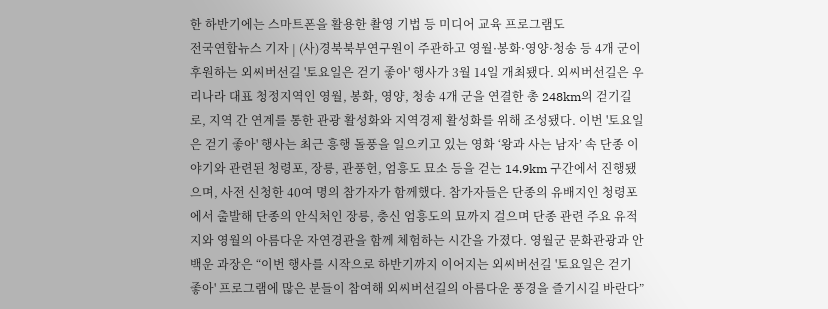한 하반기에는 스마트폰을 활용한 촬영 기법 등 미디어 교육 프로그램도
전국연합뉴스 기자 | (사)경북북부연구원이 주관하고 영월·봉화·영양·청송 등 4개 군이 후원하는 외씨버선길 '토요일은 걷기 좋아' 행사가 3월 14일 개최됐다. 외씨버선길은 우리나라 대표 청정지역인 영월, 봉화, 영양, 청송 4개 군을 연결한 총 248km의 걷기길로, 지역 간 연계를 통한 관광 활성화와 지역경제 활성화를 위해 조성됐다. 이번 '토요일은 걷기 좋아' 행사는 최근 흥행 돌풍을 일으키고 있는 영화 ‘왕과 사는 남자’ 속 단종 이야기와 관련된 청령포, 장릉, 관풍헌, 엄흥도 묘소 등을 걷는 14.9km 구간에서 진행됐으며, 사전 신청한 40여 명의 참가자가 함께했다. 참가자들은 단종의 유배지인 청령포에서 출발해 단종의 안식처인 장릉, 충신 엄흥도의 묘까지 걸으며 단종 관련 주요 유적지와 영월의 아름다운 자연경관을 함께 체험하는 시간을 가졌다. 영월군 문화관광과 안백운 과장은 “이번 행사를 시작으로 하반기까지 이어지는 외씨버선길 '토요일은 걷기 좋아' 프로그램에 많은 분들이 참여해 외씨버선길의 아름다운 풍경을 즐기시길 바란다”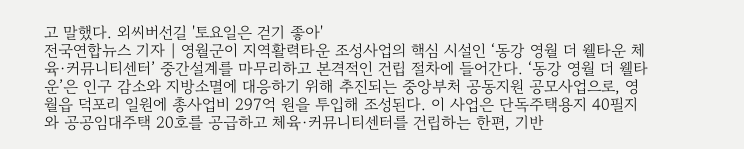고 말했다. 외씨버선길 '토요일은 걷기 좋아'
전국연합뉴스 기자 | 영월군이 지역활력타운 조성사업의 핵심 시설인 ‘동강 영월 더 웰타운 체육·커뮤니티센터’ 중간설계를 마무리하고 본격적인 건립 절차에 들어간다. ‘동강 영월 더 웰타운’은 인구 감소와 지방소멸에 대응하기 위해 추진되는 중앙부처 공동지원 공모사업으로, 영월읍 덕포리 일원에 총사업비 297억 원을 투입해 조성된다. 이 사업은 단독주택용지 40필지와 공공임대주택 20호를 공급하고 체육·커뮤니티센터를 건립하는 한편, 기반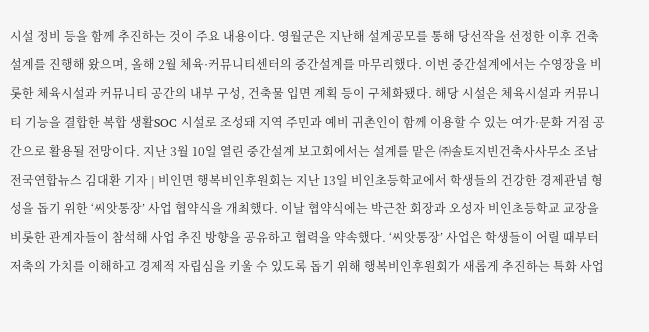시설 정비 등을 함께 추진하는 것이 주요 내용이다. 영월군은 지난해 설계공모를 통해 당선작을 선정한 이후 건축설계를 진행해 왔으며, 올해 2월 체육·커뮤니티센터의 중간설계를 마무리했다. 이번 중간설계에서는 수영장을 비롯한 체육시설과 커뮤니티 공간의 내부 구성, 건축물 입면 계획 등이 구체화됐다. 해당 시설은 체육시설과 커뮤니티 기능을 결합한 복합 생활SOC 시설로 조성돼 지역 주민과 예비 귀촌인이 함께 이용할 수 있는 여가·문화 거점 공간으로 활용될 전망이다. 지난 3월 10일 열린 중간설계 보고회에서는 설계를 맡은 ㈜솔토지빈건축사사무소 조남
전국연합뉴스 김대환 기자 | 비인면 행복비인후원회는 지난 13일 비인초등학교에서 학생들의 건강한 경제관념 형성을 돕기 위한 ‘씨앗통장’ 사업 협약식을 개최했다. 이날 협약식에는 박근찬 회장과 오성자 비인초등학교 교장을 비롯한 관계자들이 참석해 사업 추진 방향을 공유하고 협력을 약속했다. ‘씨앗통장’ 사업은 학생들이 어릴 때부터 저축의 가치를 이해하고 경제적 자립심을 키울 수 있도록 돕기 위해 행복비인후원회가 새롭게 추진하는 특화 사업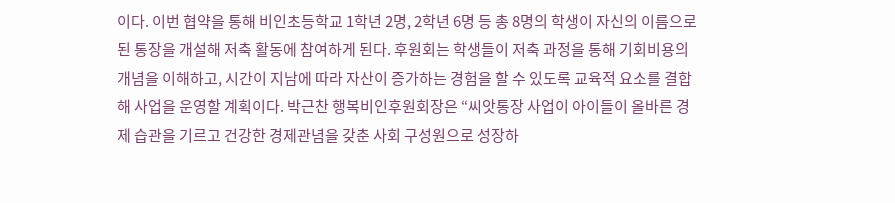이다. 이번 협약을 통해 비인초등학교 1학년 2명, 2학년 6명 등 총 8명의 학생이 자신의 이름으로 된 통장을 개설해 저축 활동에 참여하게 된다. 후원회는 학생들이 저축 과정을 통해 기회비용의 개념을 이해하고, 시간이 지남에 따라 자산이 증가하는 경험을 할 수 있도록 교육적 요소를 결합해 사업을 운영할 계획이다. 박근찬 행복비인후원회장은 “씨앗통장 사업이 아이들이 올바른 경제 습관을 기르고 건강한 경제관념을 갖춘 사회 구성원으로 성장하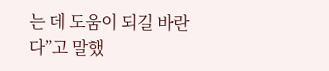는 데 도움이 되길 바란다”고 말했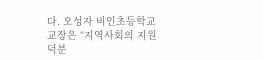다. 오성자 비인초등학교 교장은 “지역사회의 지원 덕분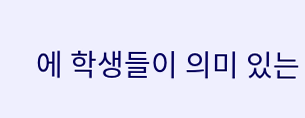에 학생들이 의미 있는